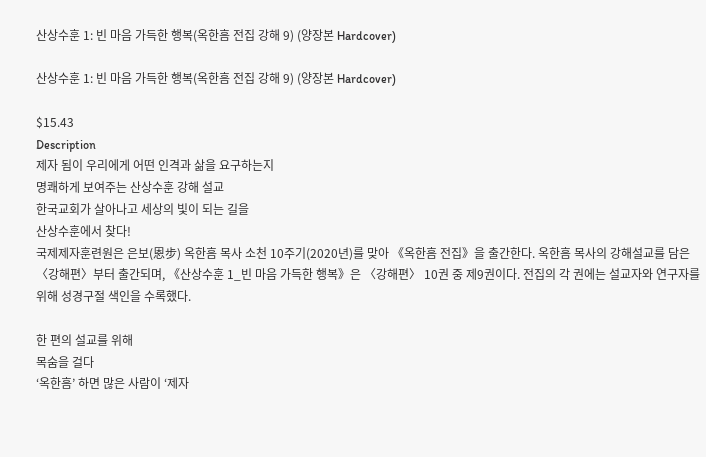산상수훈 1: 빈 마음 가득한 행복(옥한흠 전집 강해 9) (양장본 Hardcover)

산상수훈 1: 빈 마음 가득한 행복(옥한흠 전집 강해 9) (양장본 Hardcover)

$15.43
Description
제자 됨이 우리에게 어떤 인격과 삶을 요구하는지
명쾌하게 보여주는 산상수훈 강해 설교
한국교회가 살아나고 세상의 빛이 되는 길을
산상수훈에서 찾다!
국제제자훈련원은 은보(恩步) 옥한흠 목사 소천 10주기(2020년)를 맞아 《옥한흠 전집》을 출간한다. 옥한흠 목사의 강해설교를 담은 〈강해편〉부터 출간되며, 《산상수훈 1_빈 마음 가득한 행복》은 〈강해편〉 10권 중 제9권이다. 전집의 각 권에는 설교자와 연구자를 위해 성경구절 색인을 수록했다.

한 편의 설교를 위해
목숨을 걸다
‘옥한흠’ 하면 많은 사람이 ‘제자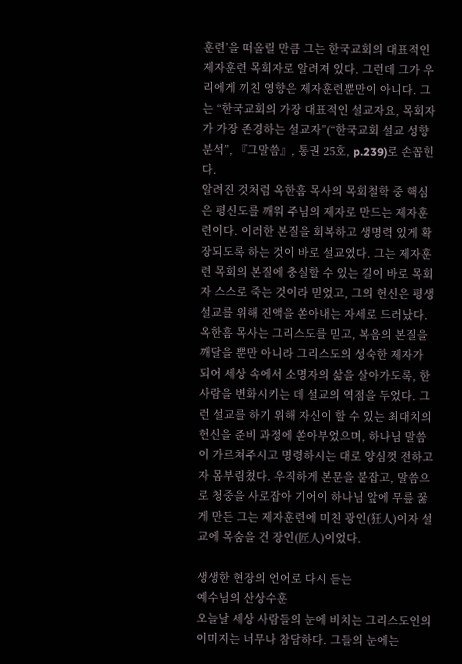훈련’을 떠올릴 만큼 그는 한국교회의 대표적인 제자훈련 목회자로 알려져 있다. 그런데 그가 우리에게 끼친 영향은 제자훈련뿐만이 아니다. 그는 “한국교회의 가장 대표적인 설교자요, 목회자가 가장 존경하는 설교자”(“한국교회 설교 성향 분석”, 『그말씀』, 통권 25호, p.239)로 손꼽힌다.
알려진 것처럼 옥한흠 목사의 목회철학 중 핵심은 평신도를 깨워 주님의 제자로 만드는 제자훈련이다. 이러한 본질을 회복하고 생명력 있게 확장되도록 하는 것이 바로 설교였다. 그는 제자훈련 목회의 본질에 충실할 수 있는 길이 바로 목회자 스스로 죽는 것이라 믿었고, 그의 헌신은 평생 설교를 위해 진액을 쏟아내는 자세로 드러났다.
옥한흠 목사는 그리스도를 믿고, 복음의 본질을 깨달을 뿐만 아니라 그리스도의 성숙한 제자가 되어 세상 속에서 소명자의 삶을 살아가도록, 한 사람을 변화시키는 데 설교의 역점을 두었다. 그런 설교를 하기 위해 자신이 할 수 있는 최대치의 헌신을 준비 과정에 쏟아부었으며, 하나님 말씀이 가르쳐주시고 명령하시는 대로 양심껏 전하고자 몸부림쳤다. 우직하게 본문을 붙잡고, 말씀으로 청중을 사로잡아 기어이 하나님 앞에 무릎 꿇게 만든 그는 제자훈련에 미친 광인(狂人)이자 설교에 목숨을 건 장인(匠人)이었다.

생생한 현장의 언어로 다시 듣는
예수님의 산상수훈
오늘날 세상 사람들의 눈에 비치는 그리스도인의 이미지는 너무나 참담하다. 그들의 눈에는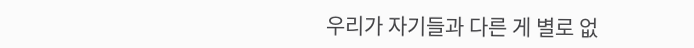우리가 자기들과 다른 게 별로 없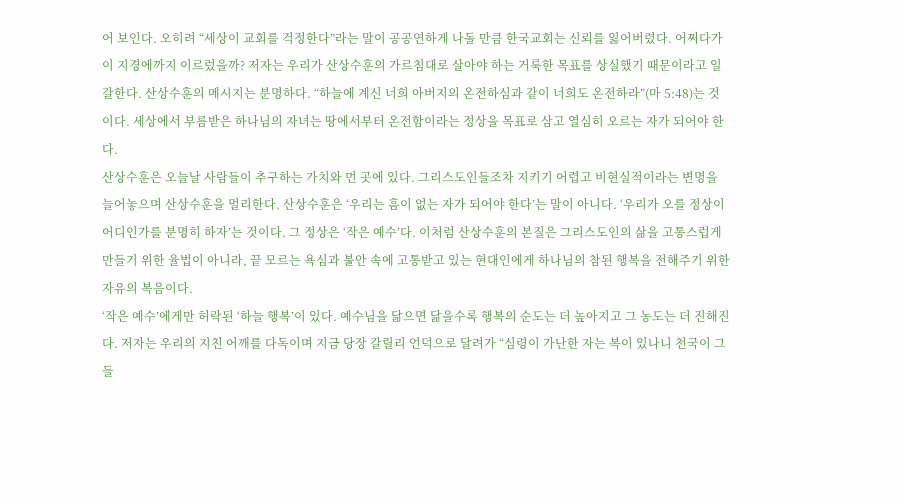어 보인다. 오히려 “세상이 교회를 걱정한다”라는 말이 공공연하게 나돌 만큼 한국교회는 신뢰를 잃어버렸다. 어쩌다가 이 지경에까지 이르렀을까? 저자는 우리가 산상수훈의 가르침대로 살아야 하는 거룩한 목표를 상실했기 때문이라고 일갈한다. 산상수훈의 메시지는 분명하다. “하늘에 계신 너희 아버지의 온전하심과 같이 너희도 온전하라”(마 5:48)는 것이다. 세상에서 부름받은 하나님의 자녀는 땅에서부터 온전함이라는 정상을 목표로 삼고 열심히 오르는 자가 되어야 한다.
산상수훈은 오늘날 사람들이 추구하는 가치와 먼 곳에 있다. 그리스도인들조차 지키기 어렵고 비현실적이라는 변명을 늘어놓으며 산상수훈을 멀리한다. 산상수훈은 ‘우리는 흠이 없는 자가 되어야 한다’는 말이 아니다. ‘우리가 오를 정상이 어디인가를 분명히 하자’는 것이다. 그 정상은 ‘작은 예수’다. 이처럼 산상수훈의 본질은 그리스도인의 삶을 고통스럽게 만들기 위한 율법이 아니라, 끝 모르는 욕심과 불안 속에 고통받고 있는 현대인에게 하나님의 참된 행복을 전해주기 위한 자유의 복음이다.
‘작은 예수’에게만 허락된 ‘하늘 행복’이 있다. 예수님을 닮으면 닮을수록 행복의 순도는 더 높아지고 그 농도는 더 진해진다. 저자는 우리의 지친 어깨를 다독이며 지금 당장 갈릴리 언덕으로 달려가 “심령이 가난한 자는 복이 있나니 천국이 그들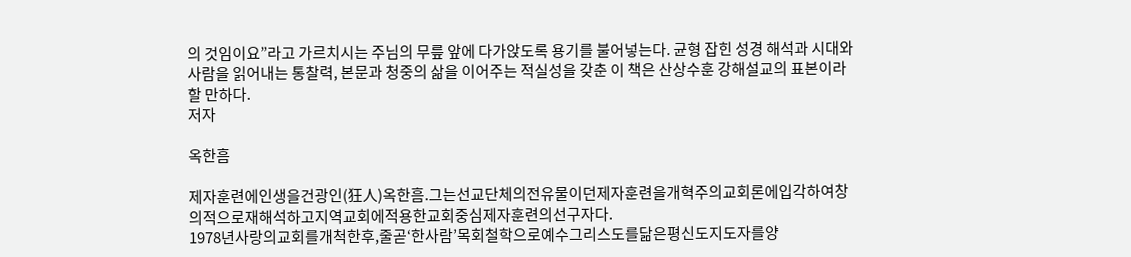의 것임이요”라고 가르치시는 주님의 무릎 앞에 다가앉도록 용기를 불어넣는다. 균형 잡힌 성경 해석과 시대와 사람을 읽어내는 통찰력, 본문과 청중의 삶을 이어주는 적실성을 갖춘 이 책은 산상수훈 강해설교의 표본이라 할 만하다.
저자

옥한흠

제자훈련에인생을건광인(狂人)옥한흠.그는선교단체의전유물이던제자훈련을개혁주의교회론에입각하여창의적으로재해석하고지역교회에적용한교회중심제자훈련의선구자다.
1978년사랑의교회를개척한후,줄곧‘한사람’목회철학으로예수그리스도를닮은평신도지도자를양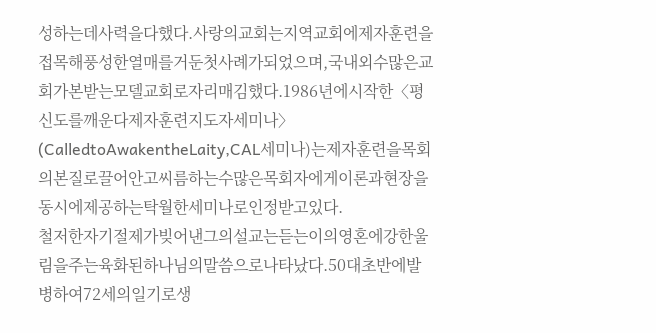성하는데사력을다했다.사랑의교회는지역교회에제자훈련을접목해풍성한열매를거둔첫사례가되었으며,국내외수많은교회가본받는모델교회로자리매김했다.1986년에시작한〈평신도를깨운다제자훈련지도자세미나〉(CalledtoAwakentheLaity,CAL세미나)는제자훈련을목회의본질로끌어안고씨름하는수많은목회자에게이론과현장을동시에제공하는탁월한세미나로인정받고있다.
철저한자기절제가빚어낸그의설교는듣는이의영혼에강한울림을주는육화된하나님의말씀으로나타났다.50대초반에발병하여72세의일기로생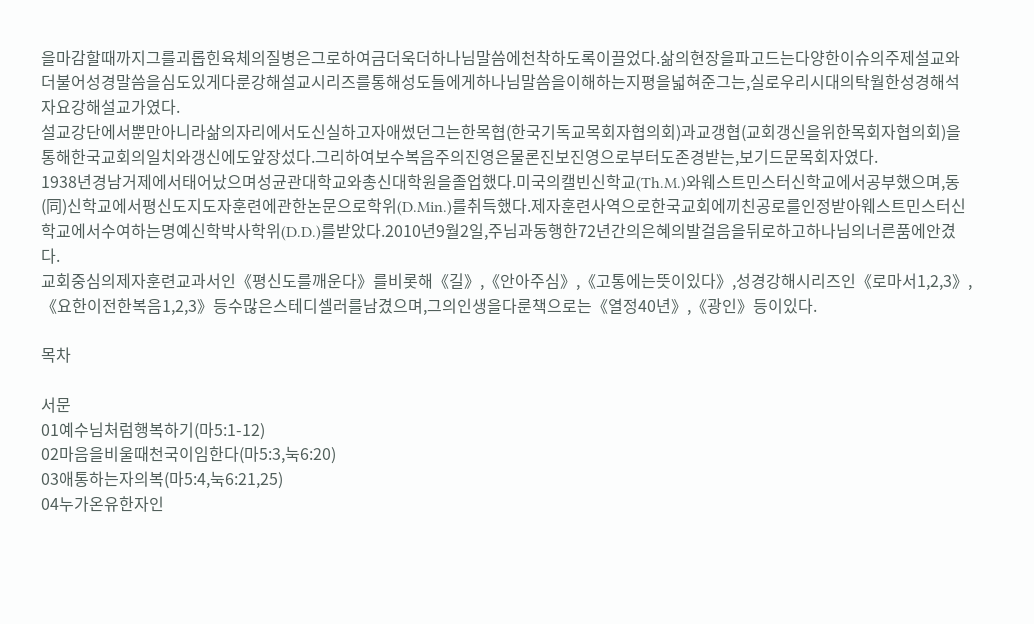을마감할때까지그를괴롭힌육체의질병은그로하여금더욱더하나님말씀에천착하도록이끌었다.삶의현장을파고드는다양한이슈의주제설교와더불어성경말씀을심도있게다룬강해설교시리즈를통해성도들에게하나님말씀을이해하는지평을넓혀준그는,실로우리시대의탁월한성경해석자요강해설교가였다.
설교강단에서뿐만아니라삶의자리에서도신실하고자애썼던그는한목협(한국기독교목회자협의회)과교갱협(교회갱신을위한목회자협의회)을통해한국교회의일치와갱신에도앞장섰다.그리하여보수복음주의진영은물론진보진영으로부터도존경받는,보기드문목회자였다.
1938년경남거제에서태어났으며성균관대학교와총신대학원을졸업했다.미국의캘빈신학교(Th.M.)와웨스트민스터신학교에서공부했으며,동(同)신학교에서평신도지도자훈련에관한논문으로학위(D.Min.)를취득했다.제자훈련사역으로한국교회에끼친공로를인정받아웨스트민스터신학교에서수여하는명예신학박사학위(D.D.)를받았다.2010년9월2일,주님과동행한72년간의은혜의발걸음을뒤로하고하나님의너른품에안겼다.
교회중심의제자훈련교과서인《평신도를깨운다》를비롯해《길》,《안아주심》,《고통에는뜻이있다》,성경강해시리즈인《로마서1,2,3》,《요한이전한복음1,2,3》등수많은스테디셀러를남겼으며,그의인생을다룬책으로는《열정40년》,《광인》등이있다.

목차

서문
01예수님처럼행복하기(마5:1-12)
02마음을비울때천국이임한다(마5:3,눅6:20)
03애통하는자의복(마5:4,눅6:21,25)
04누가온유한자인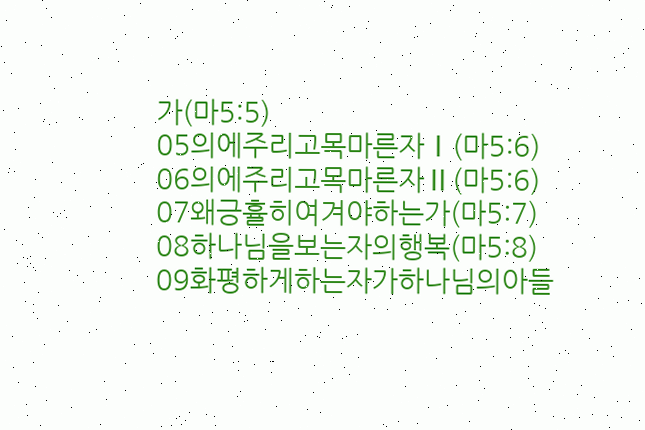가(마5:5)
05의에주리고목마른자Ⅰ(마5:6)
06의에주리고목마른자Ⅱ(마5:6)
07왜긍휼히여겨야하는가(마5:7)
08하나님을보는자의행복(마5:8)
09화평하게하는자가하나님의아들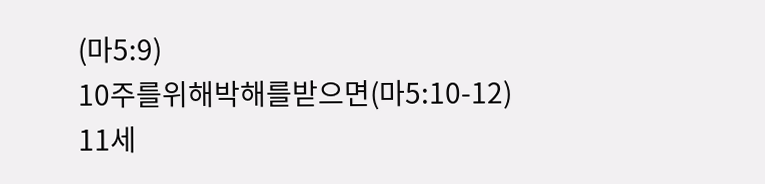(마5:9)
10주를위해박해를받으면(마5:10-12)
11세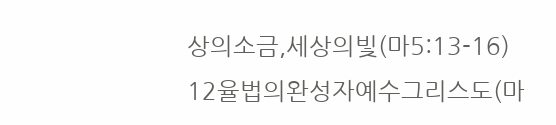상의소금,세상의빛(마5:13-16)
12율법의완성자예수그리스도(마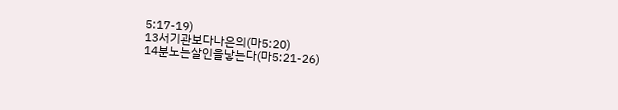5:17-19)
13서기관보다나은의(마5:20)
14분노는살인을낳는다(마5:21-26)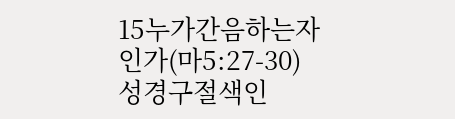15누가간음하는자인가(마5:27-30)
성경구절색인